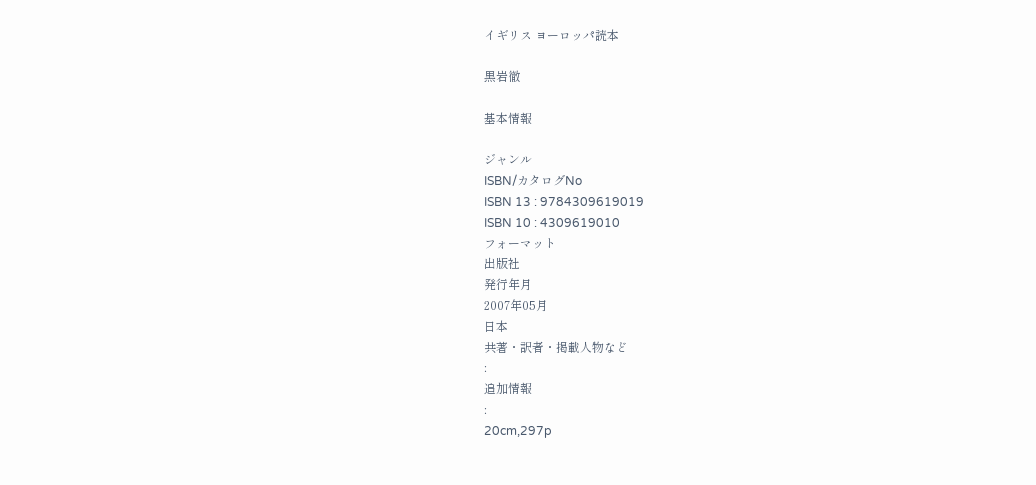イギリス ヨーロッパ読本

黒岩徹

基本情報

ジャンル
ISBN/カタログNo
ISBN 13 : 9784309619019
ISBN 10 : 4309619010
フォーマット
出版社
発行年月
2007年05月
日本
共著・訳者・掲載人物など
:
追加情報
:
20cm,297p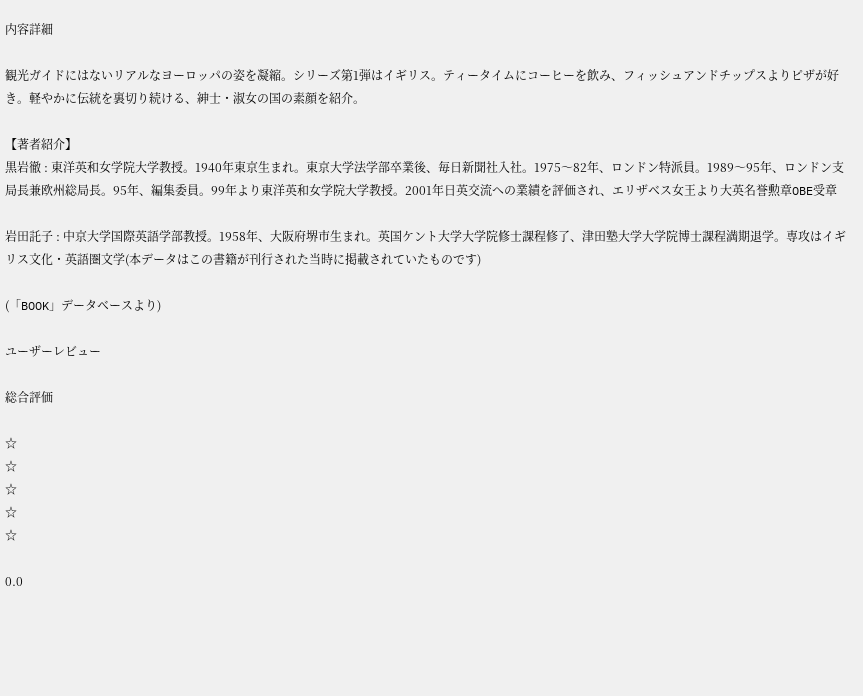内容詳細

観光ガイドにはないリアルなヨーロッパの姿を凝縮。シリーズ第1弾はイギリス。ティータイムにコーヒーを飲み、フィッシュアンドチップスよりピザが好き。軽やかに伝統を裏切り続ける、紳士・淑女の国の素顔を紹介。

【著者紹介】
黒岩徹 : 東洋英和女学院大学教授。1940年東京生まれ。東京大学法学部卒業後、毎日新聞社入社。1975〜82年、ロンドン特派員。1989〜95年、ロンドン支局長兼欧州総局長。95年、編集委員。99年より東洋英和女学院大学教授。2001年日英交流への業績を評価され、エリザベス女王より大英名誉勲章OBE受章

岩田託子 : 中京大学国際英語学部教授。1958年、大阪府堺市生まれ。英国ケント大学大学院修士課程修了、津田塾大学大学院博士課程満期退学。専攻はイギリス文化・英語圏文学(本データはこの書籍が刊行された当時に掲載されていたものです)

(「BOOK」データベースより)

ユーザーレビュー

総合評価

☆
☆
☆
☆
☆

0.0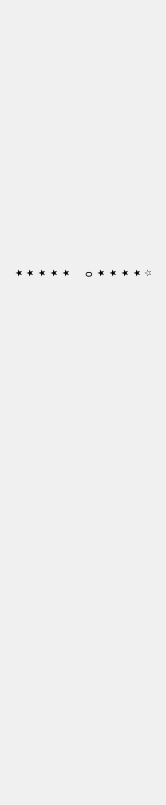★
★
★
★
★

0
★
★
★
★
☆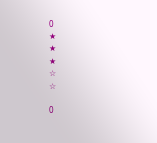0
★
★
★
☆
☆

0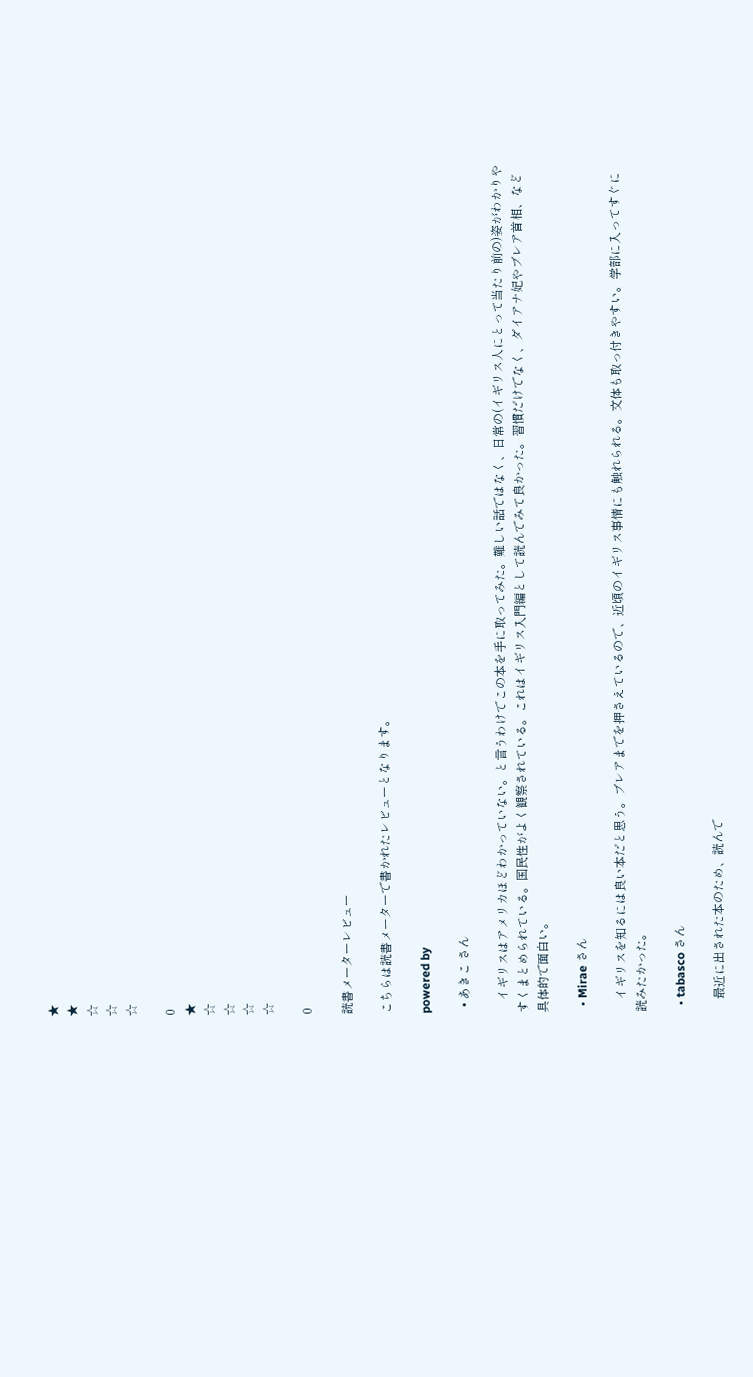★
★
☆
☆
☆

0
★
☆
☆
☆
☆

0

読書メーターレビュー

こちらは読書メーターで書かれたレビューとなります。

powered by

  • あきこ さん

    イギリスはアメリカほどわかっていない。と言うわけでこの本を手に取ってみた。難しい話ではなく、日常の(イギリス人にとって当たり前の)姿がわかりやすくまとめられている。国民性がよく観察されている。これはイギリス入門編として読んでみて良かった。習慣だけでなく、ダイアナ妃やブレア首相、など具体的で面白い。

  • Mirae さん

    イギリスを知るには良い本だと思う。ブレアまでを押さえているので、近頃のイギリス事情にも触れられる。文体も取っ付きやすい。学部に入ってすぐに読みたかった。

  • tabasco さん

    最近に出された本のため、読んで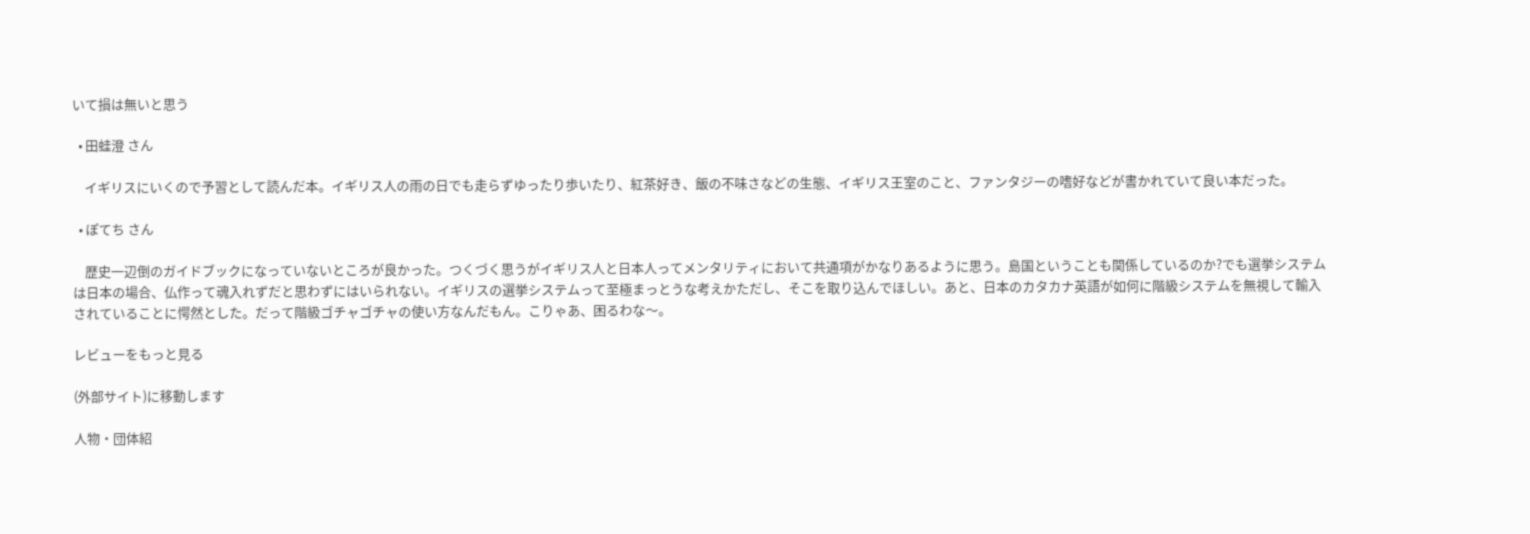いて損は無いと思う

  • 田蛙澄 さん

    イギリスにいくので予習として読んだ本。イギリス人の雨の日でも走らずゆったり歩いたり、紅茶好き、飯の不味さなどの生態、イギリス王室のこと、ファンタジーの嗜好などが書かれていて良い本だった。

  • ぽてち さん

    歴史一辺倒のガイドブックになっていないところが良かった。つくづく思うがイギリス人と日本人ってメンタリティにおいて共通項がかなりあるように思う。島国ということも関係しているのか?でも選挙システムは日本の場合、仏作って魂入れずだと思わずにはいられない。イギリスの選挙システムって至極まっとうな考えかただし、そこを取り込んでほしい。あと、日本のカタカナ英語が如何に階級システムを無視して輸入されていることに愕然とした。だって階級ゴチャゴチャの使い方なんだもん。こりゃあ、困るわな〜。

レビューをもっと見る

(外部サイト)に移動します

人物・団体紹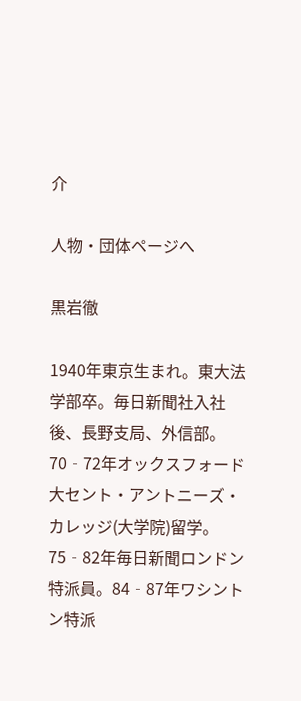介

人物・団体ページへ

黒岩徹

1940年東京生まれ。東大法学部卒。毎日新聞社入社後、長野支局、外信部。70‐72年オックスフォード大セント・アントニーズ・カレッジ(大学院)留学。75‐82年毎日新聞ロンドン特派員。84‐87年ワシントン特派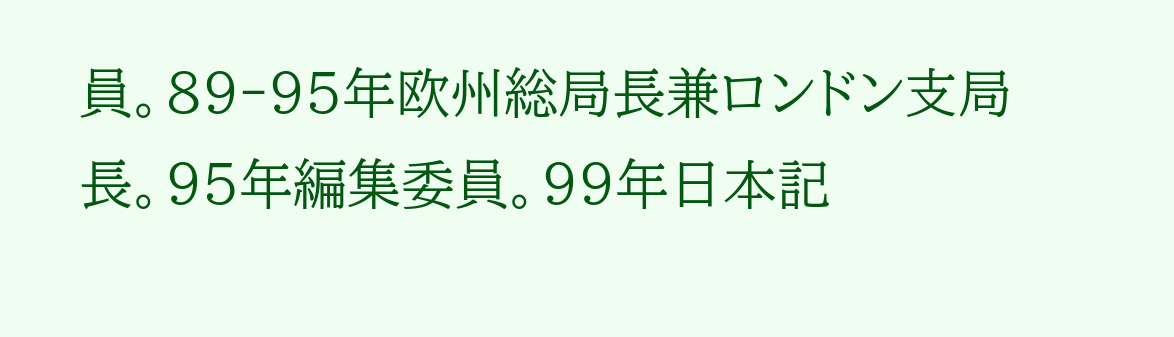員。89‐95年欧州総局長兼ロンドン支局長。95年編集委員。99年日本記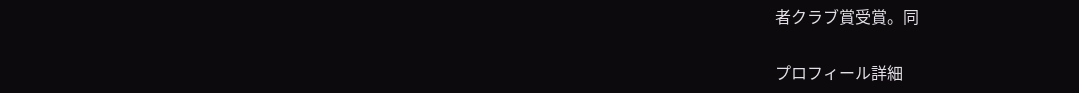者クラブ賞受賞。同

プロフィール詳細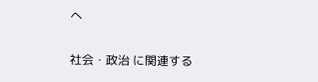へ

社会・政治 に関連する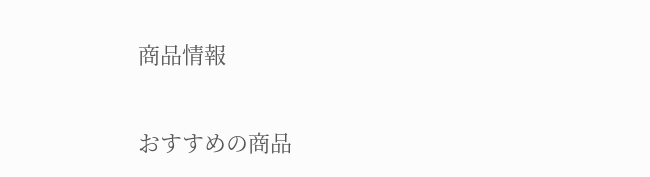商品情報

おすすめの商品